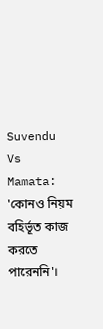Suvendu Vs Mamata: 'কোনও নিয়ম বহির্ভূত কাজ করতে পারেননি'।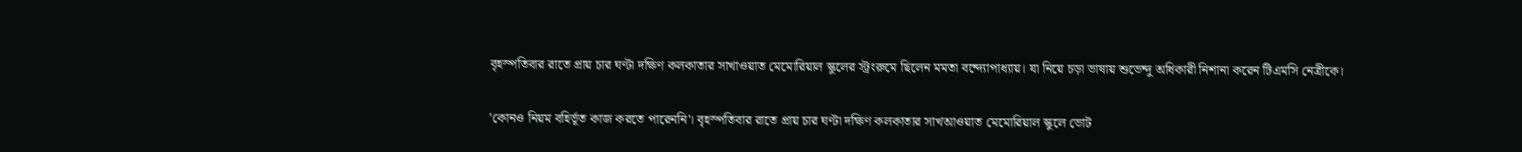বৃহস্পতিবার রাতে প্রায় চার ঘণ্টা দক্ষিণ কলকাতার সাখাওয়াত মেমোরিয়াল স্কুলের স্ট্রংরুমে ছিলেন মমতা বন্দ্যোপাধ্যায়। যা নিয়ে চড়া ভাষায় শুভেন্দু অধিকারী নিশানা করেন টিএমসি নেত্রীকে।

'কোনও নিয়ম বহির্ভূত কাজ করতে পারেননি'। বৃহস্পতিবার রাতে প্রায় চার ঘণ্টা দক্ষিণ কলকাতার সাখআওয়াত মেমোরিয়াল স্কুলে ভোট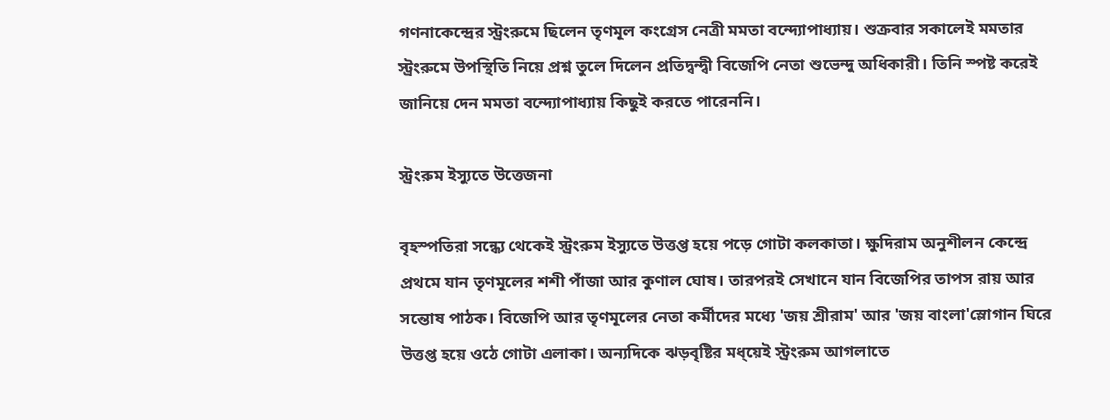গণনাকেন্দ্রের স্ট্রংরুমে ছিলেন তৃণমূল কংগ্রেস নেত্রী মমতা বন্দ্যোপাধ্যায়। শুক্রবার সকালেই মমতার স্ট্রংরুমে উপস্থিতি নিয়ে প্রশ্ন তুলে দিলেন প্রতিদ্বন্দ্বী বিজেপি নেতা শুভেন্দু অধিকারী। তিনি স্পষ্ট করেই জানিয়ে দেন মমতা বন্দ্যোপাধ্যায় কিছুই করতে পারেননি।

স্ট্রংরুম ইস্যুতে উত্তেজনা

বৃহস্পতিরা সন্ধ্যে থেকেই স্ট্রংরুম ইস্যুতে উত্তপ্ত হয়ে পড়ে গোটা কলকাতা। ক্ষুদিরাম অনুশীলন কেন্দ্রে প্রথমে যান তৃণমূলের শশী পাঁজা আর কুণাল ঘোষ। তারপরই সেখানে যান বিজেপির তাপস রায় আর সন্তোষ পাঠক। বিজেপি আর তৃণমূলের নেতা কর্মীদের মধ্যে 'জয় শ্রীরাম' আর 'জয় বাংলা'স্লোগান ঘিরে উত্তপ্ত হয়ে ওঠে গোটা এলাকা। অন্যদিকে ঝড়বৃষ্টির মধ্য়েই স্ট্রংরুম আগলাতে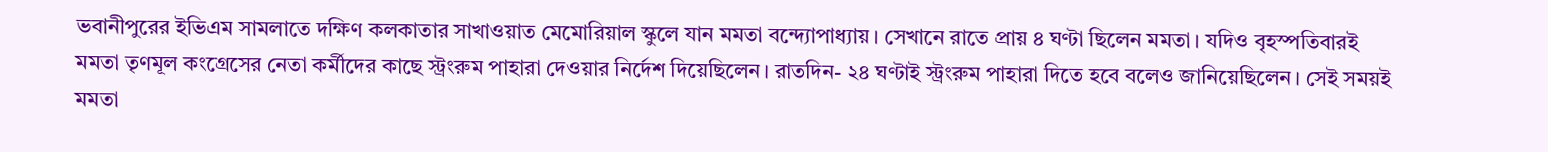ভবানীপুরের ইভিএম সামলাতে দক্ষিণ কলকাতার সাখাওয়াত মেমোরিয়াল স্কুলে যান মমতা বন্দ্যোপাধ্যায়। সেখানে রাতে প্রায় ৪ ঘণ্টা ছিলেন মমতা। যদিও বৃহস্পতিবারই মমতা তৃণমূল কংগ্রেসের নেতা কর্মীদের কাছে স্ট্রংরুম পাহারা দেওয়ার নির্দেশ দিয়েছিলেন। রাতদিন- ২৪ ঘণ্টাই স্ট্রংরুম পাহারা দিতে হবে বলেও জানিয়েছিলেন। সেই সময়ই মমতা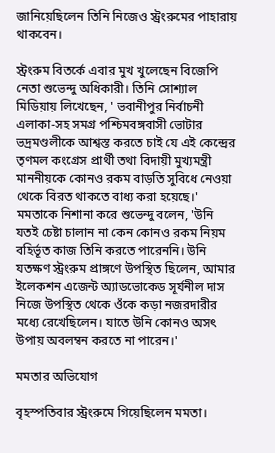জানিয়েছিলেন তিনি নিজেও স্ট্রংরুমের পাহারায় থাকবেন।

স্ট্রংরুম বিতর্কে এবার মুখ খুলেছেন বিজেপি নেতা শুভেন্দু অধিকারী। তিনি সোশ্যাল মিডিয়ায় লিখেছেন, ' ভবানীপুর নির্বাচনী এলাকা-সহ সমগ্র পশ্চিমবঙ্গবাসী ভোটার ভদ্রমণ্ডলীকে আশ্বস্ত করতে চাই যে এই কেন্দ্রের তৃণমল কংগ্রেস প্রার্থী তথা বিদায়ী মুখ্যমন্ত্রী মাননীয়কে কোনও রকম বাড়তি সুবিধে নেওয়া থেকে বিরত থাকতে বাধ্য করা হয়েছে।' মমতাকে নিশানা করে শুভেন্দু বলেন, 'উনি যতই চেষ্টা চালান না কেন কোনও রকম নিয়ম বহির্ভূত কাজ তিনি করতে পারেননি। উনি যতক্ষণ স্ট্রংরুম প্রাঙ্গণে উপস্থিত ছিলেন, আমার ইলেকশন এজেন্ট অ্যাডভোকেড সূর্যনীল দাস নিজে উপস্থিত থেকে ওঁকে কড়া নজরদারীর মধ্যে রেখেছিলেন। যাতে উনি কোনও অসৎ উপায় অবলম্বন করতে না পারেন।'

মমতার অভিযোগ

বৃহস্পতিবার স্ট্রংরুমে গিয়েছিলেন মমতা।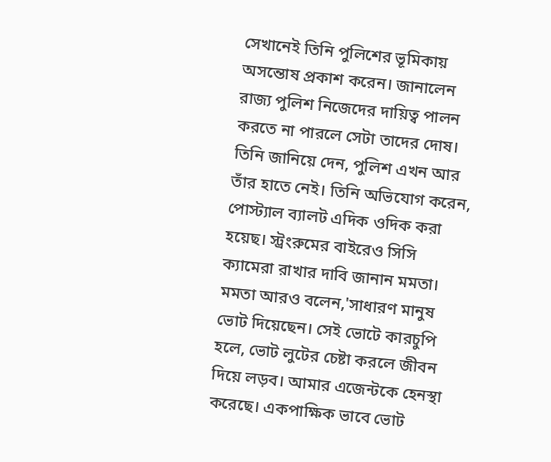সেখানেই তিনি পুলিশের ভূমিকায় অসন্তোষ প্রকাশ করেন। জানালেন রাজ্য পুলিশ নিজেদের দায়িত্ব পালন করতে না পারলে সেটা তাদের দোষ। তিনি জানিয়ে দেন, পুলিশ এখন আর তাঁর হাতে নেই। তিনি অভিযোগ করেন, পোস্ট্যাল ব্যালট এদিক ওদিক করা হয়েছ। স্ট্রংরুমের বাইরেও সিসি ক্যামেরা রাখার দাবি জানান মমতা। মমতা আরও বলেন,'সাধারণ মানুষ ভোট দিয়েছেন। সেই ভোটে কারচুপি হলে, ভোট লুটের চেষ্টা করলে জীবন দিয়ে লড়ব। আমার এজেন্টকে হেনস্থা করেছে। একপাক্ষিক ভাবে ভোট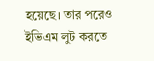হয়েছে। তার পরেও ইভিএম লুট করতে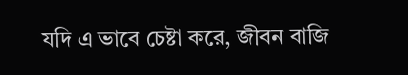যদি এ ভাবে চেষ্টা করে, জীবন বাজি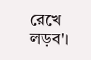রেখে লড়ব'।